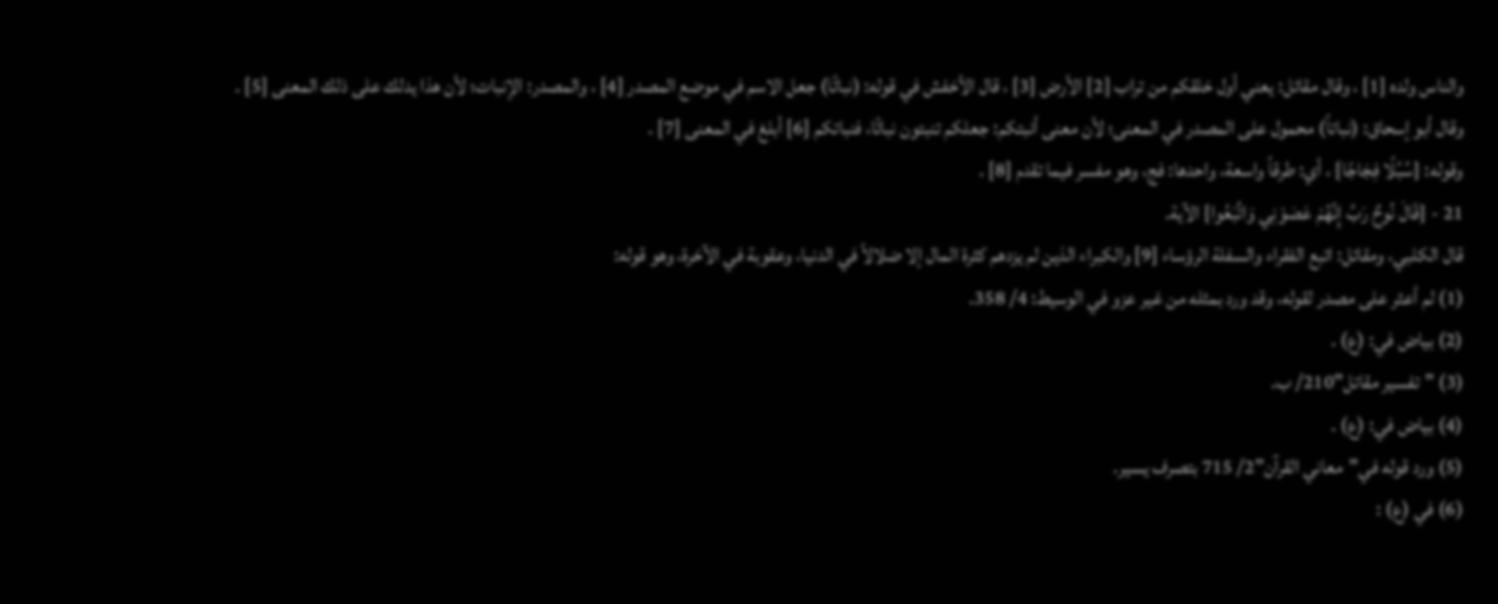والناس ولده [1] ، وقال مقاتل: يعني أول خلقكم من تراب [2] الأرض [3] ، قال الأخفش في قوله: (نباتًا) جعل الاسم في موضع المصدر [4] ، والمصدر: الإنبات؛ لأن هذا يدلك على ذلك المعنى [5] .
وقال أبو إسحاق: (نباتاً) محمول على المصدر في المعنى؛ لأن معنى أنبتكم: جعلكم تنبتون نباتًا، فنباتكم [6] أبلغ في المعنى [7] .
وقوله: {سُبُلًا فِجَاجًا} ، أي: طرقاً واسعة، واحدها: فج، وهو مفسر فيما تقدم [8] .
21 - {قَالَ نُوحٌ رَبِّ إِنَّهُمْ عَصَوْنِي وَاتَّبَعُوا} الآية.
قال الكلبي، ومقاتل: اتبع الفقراء والسفلة الرؤساء [9] والكبراء الذين لم يزدهم كثرة المال إلا ضلالاً في الدنيا، وعقوبة في الآخرة، وهو قوله:
(1) لم أعثر على مصدر لقوله، وقد ورد بمثله من غير عزو في الوسيط: 4/ 358.
(2) بياض في: (ع) .
(3) "تفسير مقاتل"210/ ب.
(4) بياض في: (ع) .
(5) ورد قوله في"معاني القرآن"2/ 715 بتصرف يسير.
(6) في (ع) :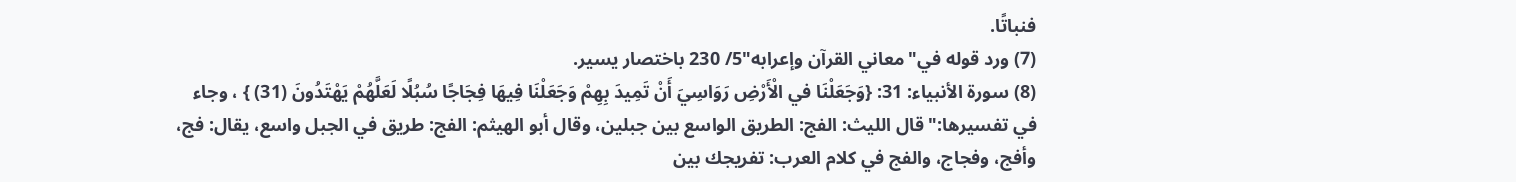فنباتًا.
(7) ورد قوله في"معاني القرآن وإعرابه"5/ 230 باختصار يسير.
(8) سورة الأنبياء: 31: {وَجَعَلْنَا في الْأَرْضِ رَوَاسِيَ أَنْ تَمِيدَ بِهِمْ وَجَعَلْنَا فِيهَا فِجَاجًا سُبُلًا لَعَلَّهُمْ يَهْتَدُونَ (31) } ، وجاء في تفسيرها:"قال الليث: الفج: الطريق الواسع بين جبلين، وقال أبو الهيثم: الفج: طريق في الجبل واسع، يقال: فج، وأفج، وفجاج، والفج في كلام العرب: تفريجك بين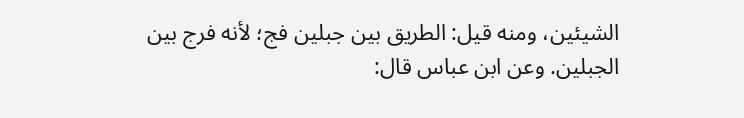الشيئين، ومنه قيل: الطريق بين جبلين فج؛ لأنه فرج بين الجبلين. وعن ابن عباس قال: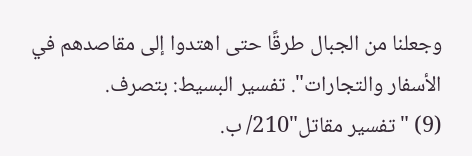وجعلنا من الجبال طرقًا حتى اهتدوا إلى مقاصدهم في الأسفار والتجارات". تفسير البسيط: بتصرف.
(9) "تفسير مقاتل"210/ ب.